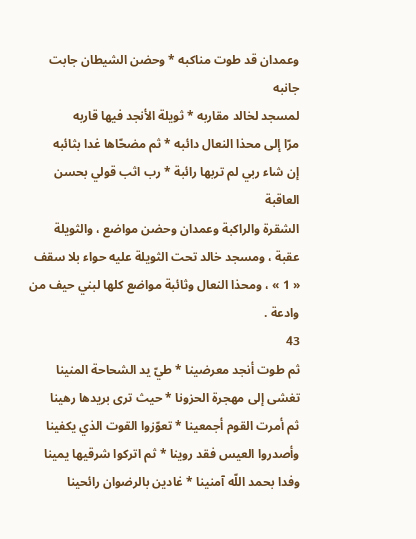وعمدان قد طوت مناكبه * وحضن الشيطان جابت جانبه
لمسجد لخالد مقاربه * ثويلة الأنجد فيها قاربه
مرّا إلى محذا النعال دائبه * ثم مضحّاها غدا بثائبه
إن شاء ربي لم تربها رائبة * رب اثب قولي بحسن العاقبة
الشقرة والراكبة وعمدان وحضن مواضع ، والثويلة عقبة ، ومسجد خالد تحت الثويلة عليه حواء بلا سقف « 1 » ، ومحذا النعال وثائبة مواضع كلها لبني حيف من وادعة .
43
ثم طوت أنجد معرضينا * طيّ يد الشحاحة المنينا
تغشى إلى مهجرة الحزونا * حيث ترى بريدها رهينا
ثم أمرت القوم أجمعينا * تعوّزوا القوت الذي يكفينا
وأصدروا العيس فقد روينا * ثم اتركوا شرقيها يمينا
وفدا بحمد اللّه آمنينا * غادين بالرضوان رائحينا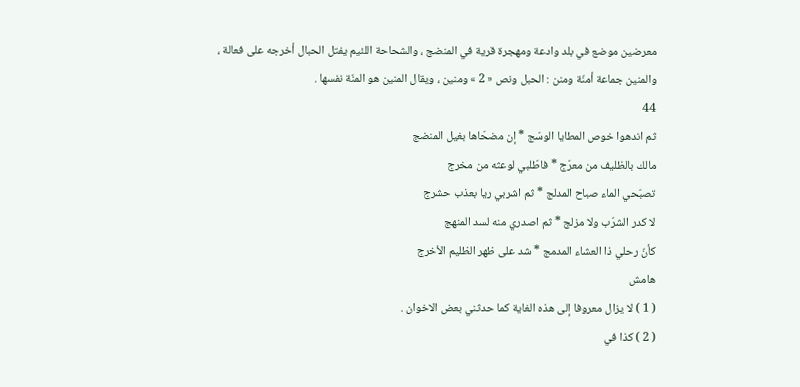معرضين موضع في بلد وادعة ومهجرة قرية في المنضج ، والشحاحة اللئيم يفتل الحبال أخرجه على فعالة ، والمنين جماعة أمنّة ومنن : الحبل ونص « 2 » ومنين ، ويقال المنين هو المنّة نفسها .
44
ثم اندهوا خوص المطايا الوسّج * إن مضحّاها بغيل المنضج
مالك بالظليف من معرّج * فاطّلبي لوعثه من مخرج
تصبّحي الماء صباح المدلج * ثم اشربي ريا بعذب حشرج
لا كدر الشرّب ولا مزلج * ثم اصدري منه لسد المنهج
كأنّ رحلي ذا العشاء المدمج * شد على ظهر الظليم الأخرج
هامش
( 1 ) لا يزال معروفا إلى هذه الغاية كما حدثني بعض الاخوان .
( 2 ) كذا في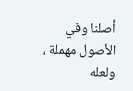أصلنا وفي الأصول مهملة ، ولعله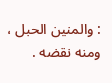: والمنين الحبل ، ومنه نقضه .